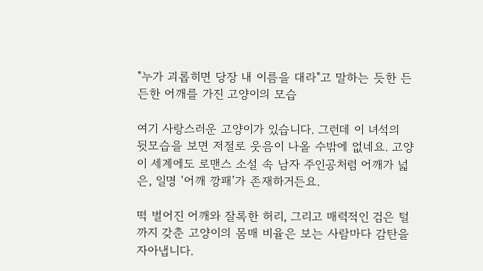"누가 괴롭히면 당장 내 이름을 대라"고 말하는 듯한 든든한 어깨를 가진 고양이의 모습

여기 사랑스러운 고양이가 있습니다. 그런데 이 녀석의 뒷모습을 보면 저절로 웃음이 나올 수밖에 없네요. 고양이 세계에도 로맨스 소설 속 남자 주인공처럼 어깨가 넓은, 일명 ‘어깨 깡패’가 존재하거든요.

떡 벌어진 어깨와 잘록한 허리, 그리고 매력적인 검은 털까지 갖춘 고양이의 몸매 비율은 보는 사람마다 감탄을 자아냅니다.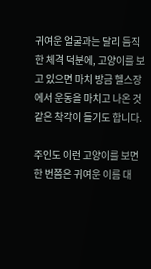귀여운 얼굴과는 달리 듬직한 체격 덕분에, 고양이를 보고 있으면 마치 방금 헬스장에서 운동을 마치고 나온 것 같은 착각이 들기도 합니다.

주인도 이런 고양이를 보면 한 번쯤은 귀여운 이름 대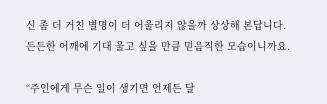신 좀 더 거친 별명이 더 어울리지 않을까 상상해 본답니다. 든든한 어깨에 기대 울고 싶을 만큼 믿음직한 모습이니까요.

“주인에게 무슨 일이 생기면 언제든 달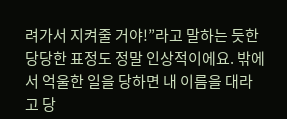려가서 지켜줄 거야!”라고 말하는 듯한 당당한 표정도 정말 인상적이에요. 밖에서 억울한 일을 당하면 내 이름을 대라고 당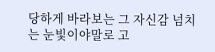당하게 바라보는 그 자신감 넘치는 눈빛이야말로 고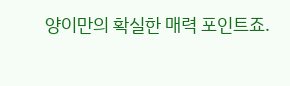양이만의 확실한 매력 포인트죠.